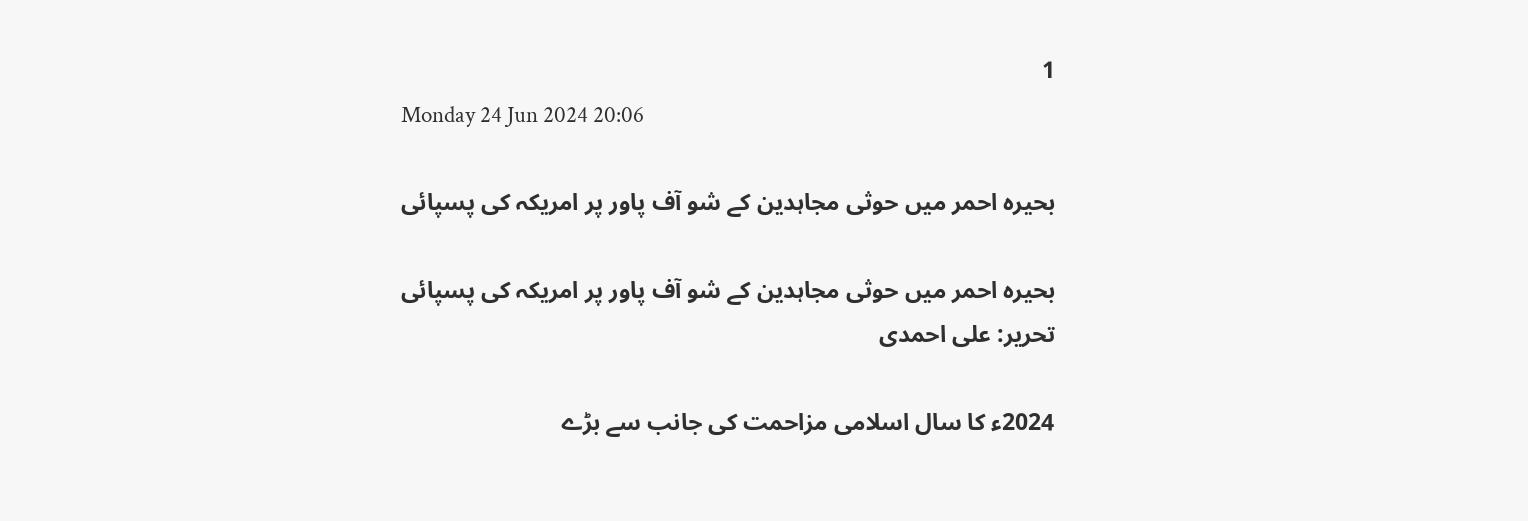1
Monday 24 Jun 2024 20:06

بحیرہ احمر میں حوثی مجاہدین کے شو آف پاور پر امریکہ کی پسپائی

بحیرہ احمر میں حوثی مجاہدین کے شو آف پاور پر امریکہ کی پسپائی
تحریر: علی احمدی

2024ء کا سال اسلامی مزاحمت کی جانب سے بڑے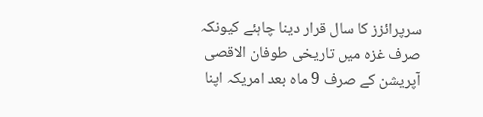سرپرائزز کا سال قرار دینا چاہئے کیونکہ صرف غزہ میں تاریخی طوفان الاقصی آپریشن کے صرف 9 ماہ بعد امریکہ اپنا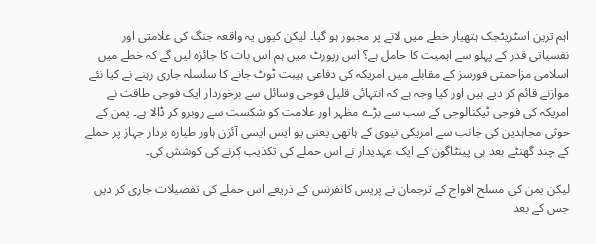اہم ترین اسٹریٹجک ہتھیار خطے میں لانے پر مجبور ہو گیا۔ لیکن کیوں یہ واقعہ جنگ کی علامتی اور نفسیاتی قدر کے پہلو سے اہمیت کا حامل ہے؟ اس رپورٹ میں ہم اس بات کا جائزہ لیں گے کہ خطے میں اسلامی مزاحمتی فورسز کے مقابلے میں امریکہ کی دفاعی ہیبت ٹوٹ جانے کا سلسلہ جاری رہنے نے کیا نئے موازنے قائم کر دیے ہیں اور کیا وجہ ہے کہ انتہائی قلیل فوجی وسائل سے برخوردار ایک فوجی طاقت نے امریکہ کی فوجی ٹیکنالوجی کے سب سے بڑے مظہر اور علامت کو شکست سے روبرو کر ڈالا ہے۔ یمن کے حوثی مجاہدین کی جانب سے امریکی نیوی کے ہاتھی یعنی یو ایس ایسی آئزن ہاور طیارہ بردار جہاز پر حملے کے چند گھنٹے بعد ہی پینٹاگون کے ایک عہدیدار نے اس حملے کی تکذیب کرنے کی کوشش کی۔

لیکن یمن کی مسلح افواج کے ترجمان نے پریس کانفرنس کے ذریعے اس حملے کی تفصیلات جاری کر دیں جس کے بعد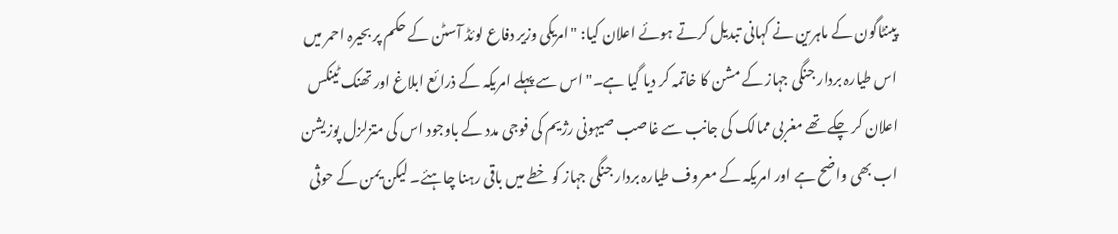پینٹاگون کے ماہرین نے کہانی تبدیل کرتے ہوئے اعلان کیا: "امریکی وزیر دفاع لوئڈ آسٹن کے حکم پر بحیرہ احمر میں اس طیارہ بردار جنگی جہاز کے مشن کا خاتمہ کر دیا گیا ہے۔" اس سے پہلے امریکہ کے ذرائع ابلاغ اور تھنک ٹینکس اعلان کر چکے تھے مغربی ممالک کی جانب سے غاصب صیہونی رژیم کی فوجی مدد کے باوجود اس کی متزلزل پوزیشن اب بھی واضح ہے اور امریکہ کے معروف طیارہ بردار جنگی جہاز کو خطے میں باقی رہنا چاہئے۔ لیکن یمن کے حوثی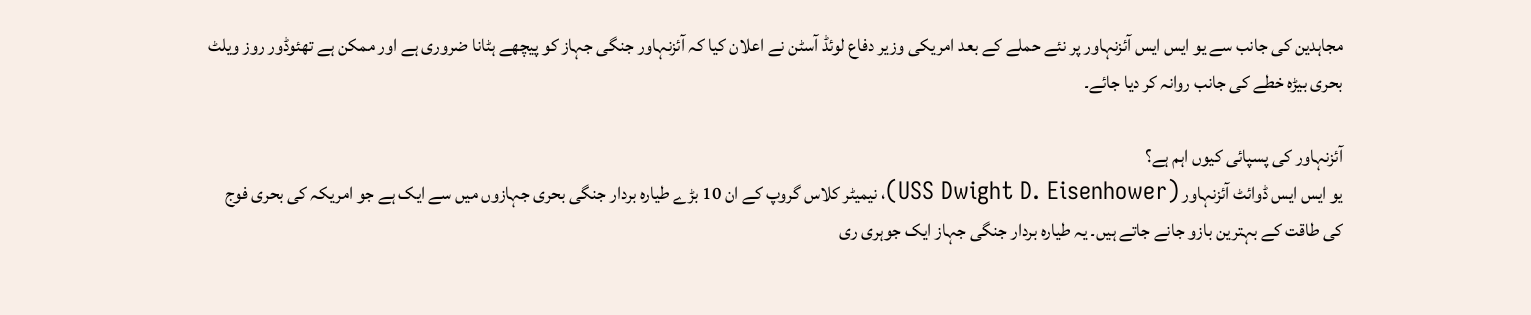مجاہدین کی جانب سے یو ایس ایس آئزنہاور پر نئے حملے کے بعد امریکی وزیر دفاع لوئڈ آسٹن نے اعلان کیا کہ آئزنہاور جنگی جہاز کو پیچھے ہٹانا ضروری ہے اور ممکن ہے تھئوڈور روز ویلٹ بحری بیڑہ خطے کی جانب روانہ کر دیا جائے۔

آئزنہاور کی پسپائی کیوں اہم ہے؟
یو ایس ایس ڈوائٹ آئزنہاور (USS Dwight D. Eisenhower)، نیمیٹر کلاس گروپ کے ان 10 بڑے طیارہ بردار جنگی بحری جہازوں میں سے ایک ہے جو امریکہ کی بحری فوج کی طاقت کے بہترین بازو جانے جاتے ہیں۔ یہ طیارہ بردار جنگی جہاز ایک جوہری ری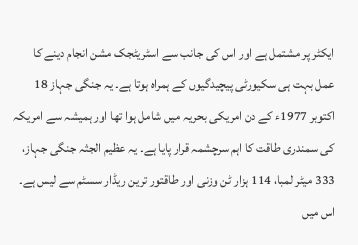ایکٹر پر مشتمل ہے اور اس کی جانب سے اسٹریٹجک مشن انجام دینے کا عمل بہت ہی سکیورٹی پیچیدگیوں کے ہمراہ ہوتا ہے۔ یہ جنگی جہاز 18 اکتوبر 1977ء کے دن امریکی بحریہ میں شامل ہوا تھا اور ہمیشہ سے امریکہ کی سمندری طاقت کا اہم سرچشمہ قرار پایا ہے۔ یہ عظیم الجثہ جنگی جہاز، 333 میٹر لمبا، 114 ہزار ٹن وزنی اور طاقتور ترین ریڈار سسٹم سے لیس ہے۔ اس میں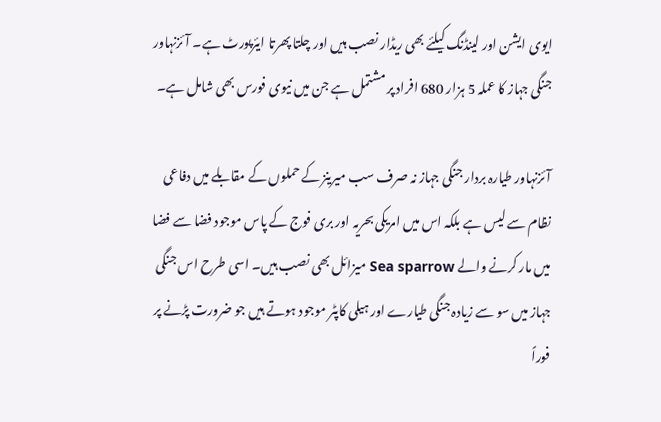ایوی ایشن اور لینڈنگ کیلئے بھی ریڈار نصب ہیں اور چلتا پھرتا ایئرپورٹ ہے۔ آئزنہاور جنگی جہاز کا عملہ 5 ہزار 680 افراد پر مشتمل ہے جن میں نیوی فورس بھی شامل ہے۔

آئزنہاور طیارہ بردار جنگی جہاز نہ صرف سب میرینز کے حملوں کے مقابلے میں دفاعی نظام سے لیس ہے بلکہ اس میں امریکی بحریہ اور بری فوج کے پاس موجود فضا سے فضا میں مار کرنے والے Sea sparrow میزائل بھی نصب ہیں۔ اسی طرح اس جنگی جہاز میں سو سے زیادہ جنگی طیارے اور ہیلی کاپٹر موجود ہوتے ہیں جو ضرورت پڑنے پر فوراً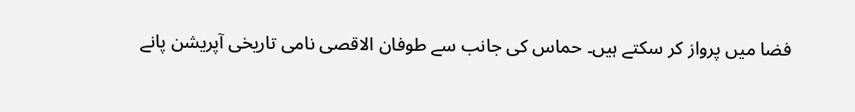فضا میں پرواز کر سکتے ہیں۔ حماس کی جانب سے طوفان الاقصی نامی تاریخی آپریشن پانے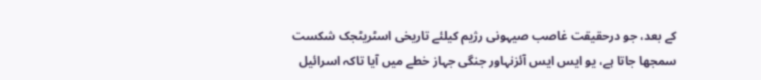کے بعد، جو درحقیقت غاصب صیہونی رژیم کیلئے تاریخی اسٹریٹجک شکست سمجھا جاتا ہے، یو ایس ایس آئزنہاور جنگی جہاز خطے میں آیا تاکہ اسرائیل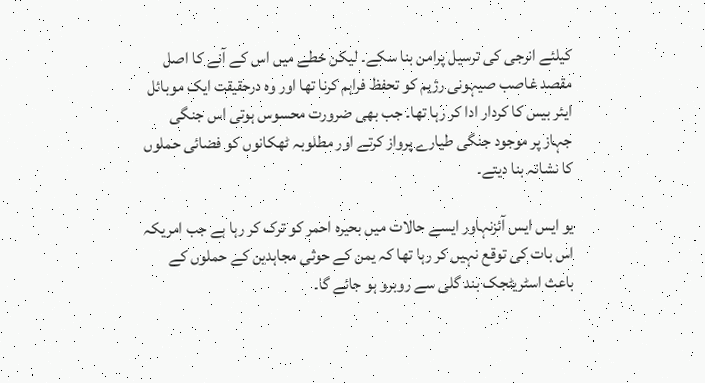کیلئے انرجی کی ترسیل پرامن بنا سکے۔ لیکن خطے میں اس کے آنے کا اصل مقصد غاصب صیہونی رژیم کو تحفظ فراہم کرنا تھا اور وہ درحقیقت ایک موبائل ایئر بیس کا کردار ادا کر رہا تھا۔ جب بھی ضرورت محسوس ہوتی اس جنگی جہاز پر موجود جنگی طیارے پرواز کرتے اور مطلوبہ ٹھکانوں کو فضائی حملوں کا نشانہ بنا دیتے۔

یو ایس ایس آئزنہاور ایسے حالات میں بحیرہ احمر کو ترک کر رہا ہے جب امریکہ اس بات کی توقع نہیں کر رہا تھا کہ یمن کے حوثی مجاہدین کے حملوں کے باعث اسٹریٹجک بند گلی سے روبرو ہو جائے گا۔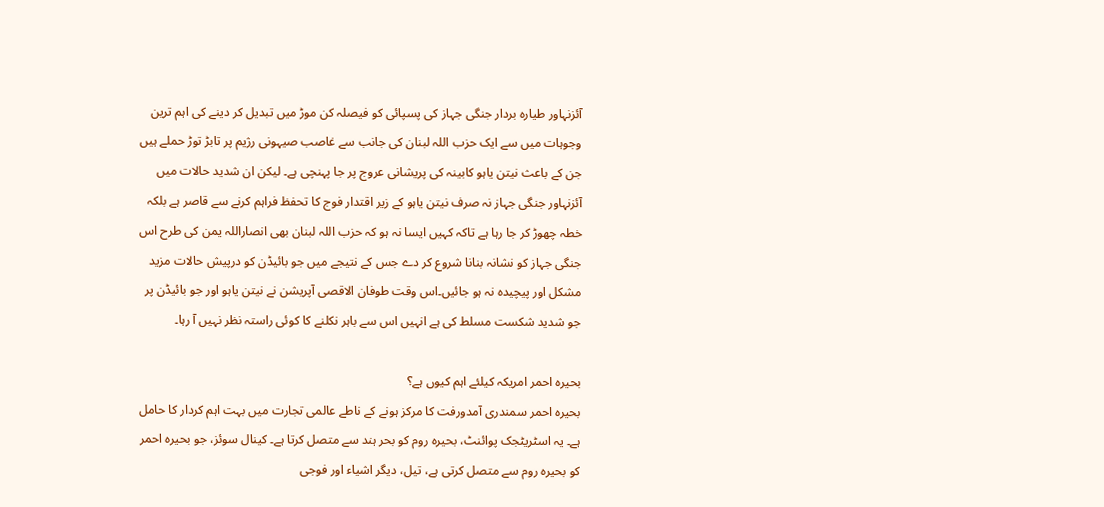آئزنہاور طیارہ بردار جنگی جہاز کی پسپائی کو فیصلہ کن موڑ میں تبدیل کر دینے کی اہم ترین وجوہات میں سے ایک حزب اللہ لبنان کی جانب سے غاصب صیہونی رژیم پر تابڑ توڑ حملے ہیں جن کے باعث نیتن یاہو کابینہ کی پریشانی عروج پر جا پہنچی ہے۔ لیکن ان شدید حالات میں آئزنہاور جنگی جہاز نہ صرف نیتن یاہو کے زیر اقتدار فوج کا تحفظ فراہم کرنے سے قاصر ہے بلکہ خطہ چھوڑ کر جا رہا ہے تاکہ کہیں ایسا نہ ہو کہ حزب اللہ لبنان بھی انصاراللہ یمن کی طرح اس جنگی جہاز کو نشانہ بنانا شروع کر دے جس کے نتیجے میں جو بائیڈن کو درپیش حالات مزید مشکل اور پیچیدہ نہ ہو جائیں۔اس وقت طوفان الاقصی آپریشن نے نیتن یاہو اور جو بائیڈن پر جو شدید شکست مسلط کی ہے انہیں اس سے باہر نکلنے کا کوئی راستہ نظر نہیں آ رہا۔

بحیرہ احمر امریکہ کیلئے اہم کیوں ہے؟
بحیرہ احمر سمندری آمدورفت کا مرکز ہونے کے ناطے عالمی تجارت میں بہت اہم کردار کا حامل ہے۔ یہ اسٹریٹجک پوائنٹ، بحیرہ روم کو بحر ہند سے متصل کرتا ہے۔ کینال سوئز، جو بحیرہ احمر کو بحیرہ روم سے متصل کرتی ہے، تیل، دیگر اشیاء اور فوجی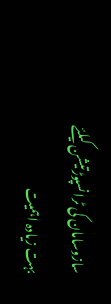سازوسامان کی ٹرانسپوڑتیشن کیلئے بہت زیادہ اہمیت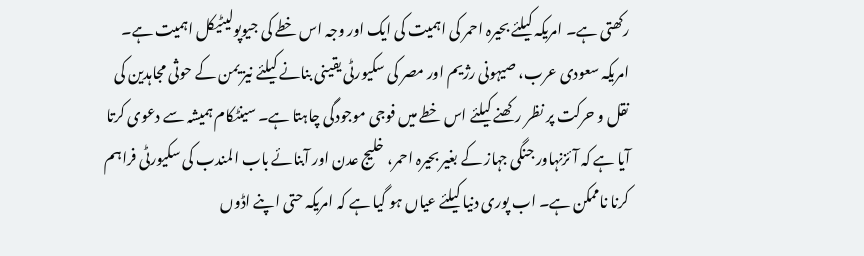رکھتی ہے۔ امریکہ کیلئے بحیرہ احمر کی اہمیت کی ایک اور وجہ اس خطے کی جیوپولیٹیکل اہمیت ہے۔ امریکہ سعودی عرب، صیہونی رژیم اور مصر کی سکیورٹی یقینی بنانے کیلئے نیز یمن کے حوثی مجاہدین کی نقل و حرکت پر نظر رکھنے کیلئے اس خطے میں فوجی موجودگی چاہتا ہے۔ سینٹکام ہمیشہ سے دعوی کرتا آیا ہے کہ آئزنہاور جنگی جہاز کے بغیر بحیرہ احمر، خلیج عدن اور آبنائے باب المندب کی سکیورٹی فراہم کرنا ناممکن ہے۔ اب پوری دنیا کیلئے عیاں ہو گیا ہے کہ امریکہ حتی اپنے اڈوں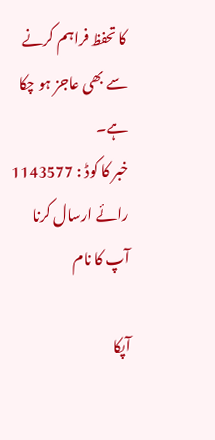کا تحفظ فراہم کرنے سے بھی عاجز ہو چکا ہے۔
خبر کا کوڈ : 1143577
رائے ارسال کرنا
آپ کا نام

آپکا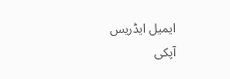ایمیل ایڈریس
آپکی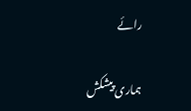رائے

ہماری پیشکش